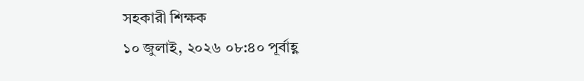সহকারী শিক্ষক
১০ জুলাই, ২০২৬ ০৮:৪০ পূর্বাহ্ণ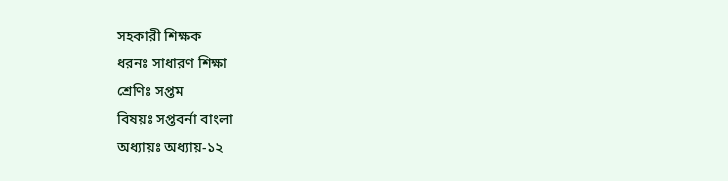সহকারী শিক্ষক
ধরনঃ সাধারণ শিক্ষা
শ্রেণিঃ সপ্তম
বিষয়ঃ সপ্তবর্না বাংলা
অধ্যায়ঃ অধ্যায়-১২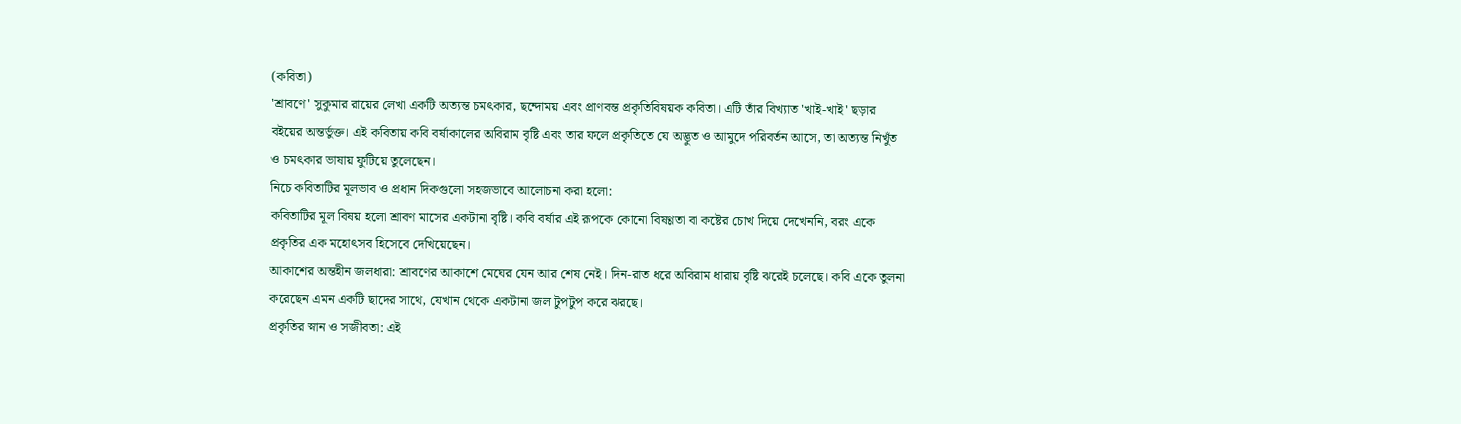(কবিতা)
'শ্রাবণে' সুকুমার রায়ের লেখা একটি অত্যন্ত চমৎকার, ছন্দোময় এবং প্রাণবন্ত প্রকৃতিবিষয়ক কবিতা। এটি তাঁর বিখ্যাত 'খাই-খাই' ছড়ার বইয়ের অন্তর্ভুক্ত। এই কবিতায় কবি বর্ষাকালের অবিরাম বৃষ্টি এবং তার ফলে প্রকৃতিতে যে অদ্ভুত ও আমুদে পরিবর্তন আসে, তা অত্যন্ত নিখুঁত ও চমৎকার ভাষায় ফুটিয়ে তুলেছেন।
নিচে কবিতাটির মূলভাব ও প্রধান দিকগুলো সহজভাবে আলোচনা করা হলো:
কবিতাটির মূল বিষয় হলো শ্রাবণ মাসের একটানা বৃষ্টি। কবি বর্ষার এই রূপকে কোনো বিষণ্ণতা বা কষ্টের চোখ দিয়ে দেখেননি, বরং একে প্রকৃতির এক মহোৎসব হিসেবে দেখিয়েছেন।
আকাশের অন্তহীন জলধারা: শ্রাবণের আকাশে মেঘের যেন আর শেষ নেই। দিন-রাত ধরে অবিরাম ধারায় বৃষ্টি ঝরেই চলেছে। কবি একে তুলনা করেছেন এমন একটি ছাদের সাথে, যেখান থেকে একটানা জল টুপটুপ করে ঝরছে।
প্রকৃতির স্নান ও সজীবতা: এই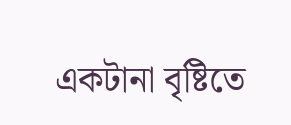একটানা বৃষ্টিতে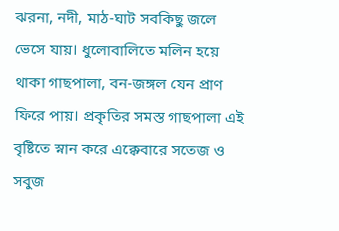ঝরনা, নদী, মাঠ-ঘাট সবকিছু জলে ভেসে যায়। ধুলোবালিতে মলিন হয়ে থাকা গাছপালা, বন-জঙ্গল যেন প্রাণ ফিরে পায়। প্রকৃতির সমস্ত গাছপালা এই বৃষ্টিতে স্নান করে এক্কেবারে সতেজ ও সবুজ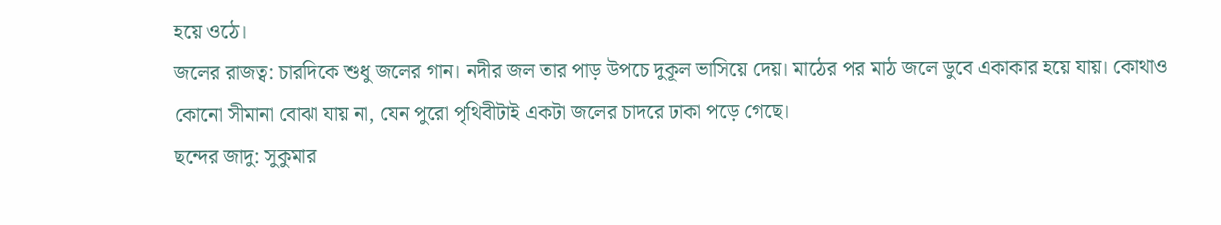হয়ে ওঠে।
জলের রাজত্ব: চারদিকে শুধু জলের গান। নদীর জল তার পাড় উপচে দুকূল ভাসিয়ে দেয়। মাঠের পর মাঠ জলে ডুবে একাকার হয়ে যায়। কোথাও কোনো সীমানা বোঝা যায় না, যেন পুরো পৃথিবীটাই একটা জলের চাদরে ঢাকা পড়ে গেছে।
ছন্দের জাদু: সুকুমার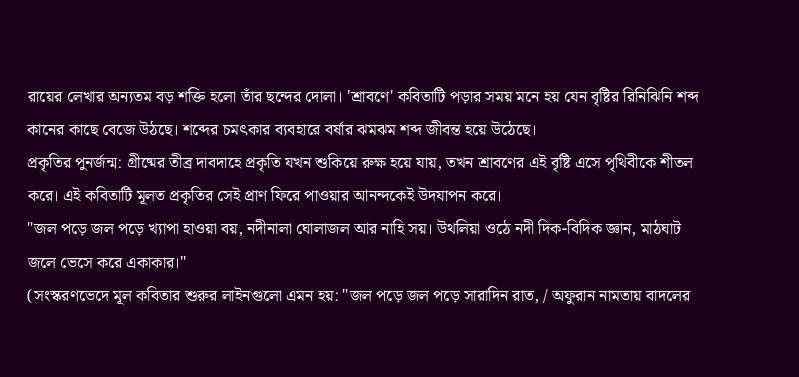রায়ের লেখার অন্যতম বড় শক্তি হলো তাঁর ছন্দের দোলা। 'শ্রাবণে' কবিতাটি পড়ার সময় মনে হয় যেন বৃষ্টির রিনিঝিনি শব্দ কানের কাছে বেজে উঠছে। শব্দের চমৎকার ব্যবহারে বর্ষার ঝমঝম শব্দ জীবন্ত হয়ে উঠেছে।
প্রকৃতির পুনর্জন্ম: গ্রীষ্মের তীব্র দাবদাহে প্রকৃতি যখন শুকিয়ে রুক্ষ হয়ে যায়, তখন শ্রাবণের এই বৃষ্টি এসে পৃথিবীকে শীতল করে। এই কবিতাটি মূলত প্রকৃতির সেই প্রাণ ফিরে পাওয়ার আনন্দকেই উদযাপন করে।
"জল পড়ে জল পড়ে খ্যাপা হাওয়া বয়, নদীনালা ঘোলাজল আর নাহি সয়। উথলিয়া ওঠে নদী দিক-বিদিক জ্ঞান, মাঠঘাট জলে ভেসে করে একাকার।"
(সংস্করণভেদে মূল কবিতার শুরুর লাইনগুলো এমন হয়: "জল পড়ে জল পড়ে সারাদিন রাত, / অফুরান নামতায় বাদলের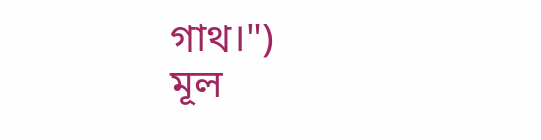গাথ।")
মূল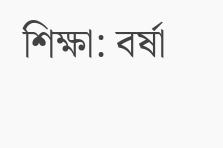শিক্ষা: বর্ষা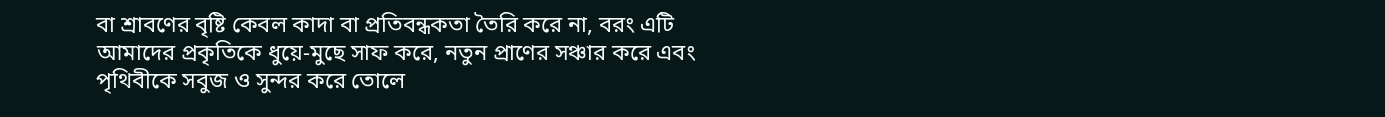বা শ্রাবণের বৃষ্টি কেবল কাদা বা প্রতিবন্ধকতা তৈরি করে না, বরং এটি আমাদের প্রকৃতিকে ধুয়ে-মুছে সাফ করে, নতুন প্রাণের সঞ্চার করে এবং পৃথিবীকে সবুজ ও সুন্দর করে তোলে